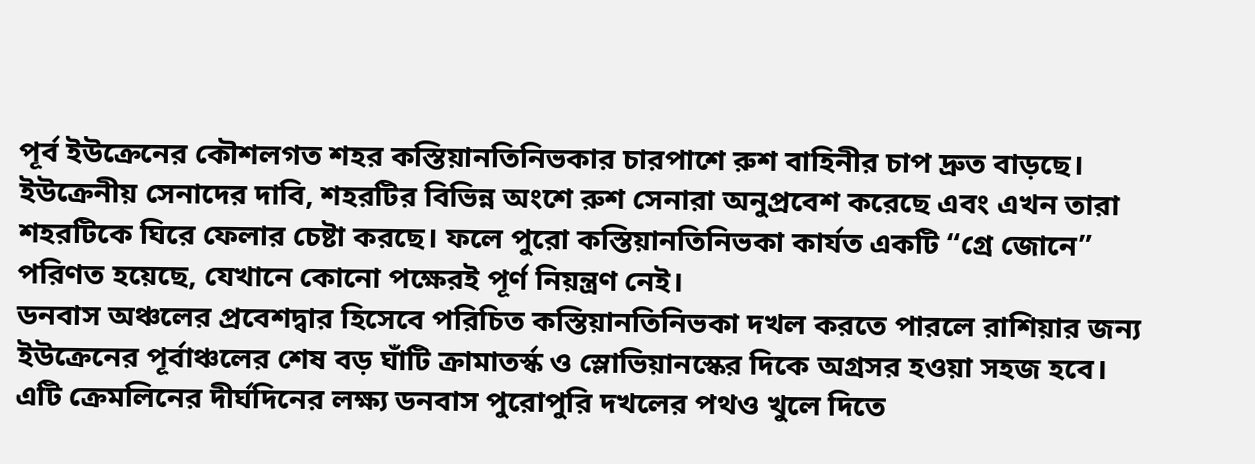পূর্ব ইউক্রেনের কৌশলগত শহর কস্তিয়ানতিনিভকার চারপাশে রুশ বাহিনীর চাপ দ্রুত বাড়ছে। ইউক্রেনীয় সেনাদের দাবি, শহরটির বিভিন্ন অংশে রুশ সেনারা অনুপ্রবেশ করেছে এবং এখন তারা শহরটিকে ঘিরে ফেলার চেষ্টা করছে। ফলে পুরো কস্তিয়ানতিনিভকা কার্যত একটি “গ্রে জোনে” পরিণত হয়েছে, যেখানে কোনো পক্ষেরই পূর্ণ নিয়ন্ত্রণ নেই।
ডনবাস অঞ্চলের প্রবেশদ্বার হিসেবে পরিচিত কস্তিয়ানতিনিভকা দখল করতে পারলে রাশিয়ার জন্য ইউক্রেনের পূর্বাঞ্চলের শেষ বড় ঘাঁটি ক্রামাতর্স্ক ও স্লোভিয়ানস্কের দিকে অগ্রসর হওয়া সহজ হবে। এটি ক্রেমলিনের দীর্ঘদিনের লক্ষ্য ডনবাস পুরোপুরি দখলের পথও খুলে দিতে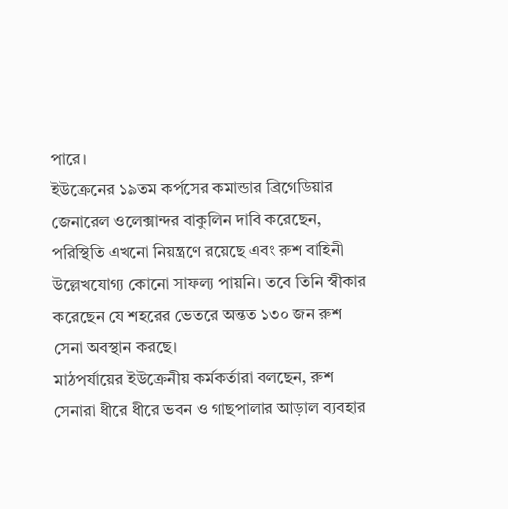পারে।
ইউক্রেনের ১৯তম কর্পসের কমান্ডার ব্রিগেডিয়ার জেনারেল ওলেক্সান্দর বাকুলিন দাবি করেছেন, পরিস্থিতি এখনো নিয়ন্ত্রণে রয়েছে এবং রুশ বাহিনী উল্লেখযোগ্য কোনো সাফল্য পায়নি। তবে তিনি স্বীকার করেছেন যে শহরের ভেতরে অন্তত ১৩০ জন রুশ সেনা অবস্থান করছে।
মাঠপর্যায়ের ইউক্রেনীয় কর্মকর্তারা বলছেন, রুশ সেনারা ধীরে ধীরে ভবন ও গাছপালার আড়াল ব্যবহার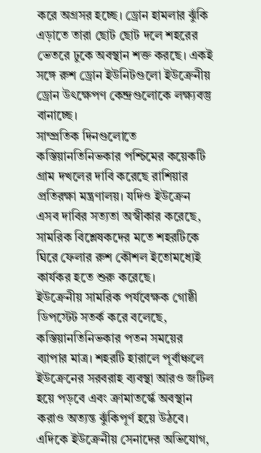করে অগ্রসর হচ্ছে। ড্রোন হামলার ঝুঁকি এড়াতে তারা ছোট ছোট দলে শহরের ভেতরে ঢুকে অবস্থান শক্ত করছে। একই সঙ্গে রুশ ড্রোন ইউনিটগুলো ইউক্রেনীয় ড্রোন উৎক্ষেপণ কেন্দ্রগুলোকে লক্ষ্যবস্তু বানাচ্ছে।
সাম্প্রতিক দিনগুলোতে কস্তিয়ানতিনিভকার পশ্চিমের কয়েকটি গ্রাম দখলের দাবি করেছে রাশিয়ার প্রতিরক্ষা মন্ত্রণালয়। যদিও ইউক্রেন এসব দাবির সত্যতা অস্বীকার করেছে, সামরিক বিশ্লেষকদের মতে শহরটিকে ঘিরে ফেলার রুশ কৌশল ইতোমধ্যেই কার্যকর হতে শুরু করেছে।
ইউক্রেনীয় সামরিক পর্যবেক্ষক গোষ্ঠী ডিপস্টেট সতর্ক করে বলেছে, কস্তিয়ানতিনিভকার পতন সময়ের ব্যাপার মাত্র। শহরটি হারালে পূর্বাঞ্চলে ইউক্রেনের সরবরাহ ব্যবস্থা আরও জটিল হয়ে পড়বে এবং ক্রামাতর্স্কে অবস্থান করাও অত্যন্ত ঝুঁকিপূর্ণ হয়ে উঠবে।
এদিকে ইউক্রেনীয় সেনাদের অভিযোগ,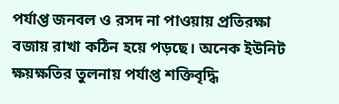পর্যাপ্ত জনবল ও রসদ না পাওয়ায় প্রতিরক্ষা বজায় রাখা কঠিন হয়ে পড়ছে। অনেক ইউনিট ক্ষয়ক্ষতির তুলনায় পর্যাপ্ত শক্তিবৃদ্ধি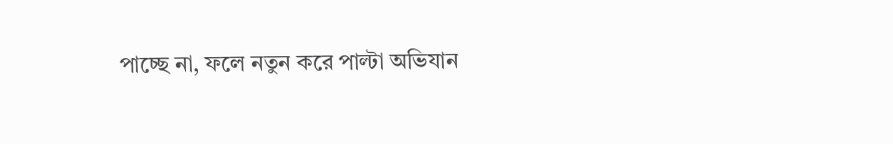পাচ্ছে না, ফলে নতুন করে পাল্টা অভিযান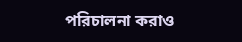পরিচালনা করাও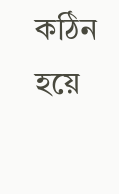কঠিন হয়ে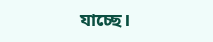যাচ্ছে।